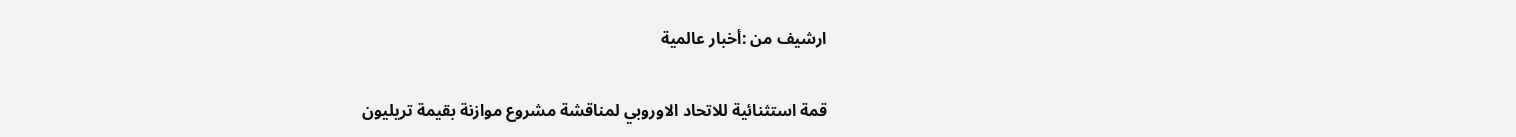ارشيف من :أخبار عالمية

قمة استثنائية للاتحاد الاوروبي لمناقشة مشروع موازنة بقيمة تريليون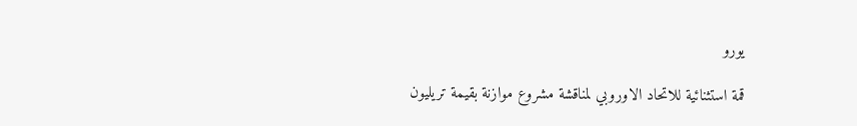يورو

قمة استثنائية للاتحاد الاوروبي لمناقشة مشروع موازنة بقيمة تريليون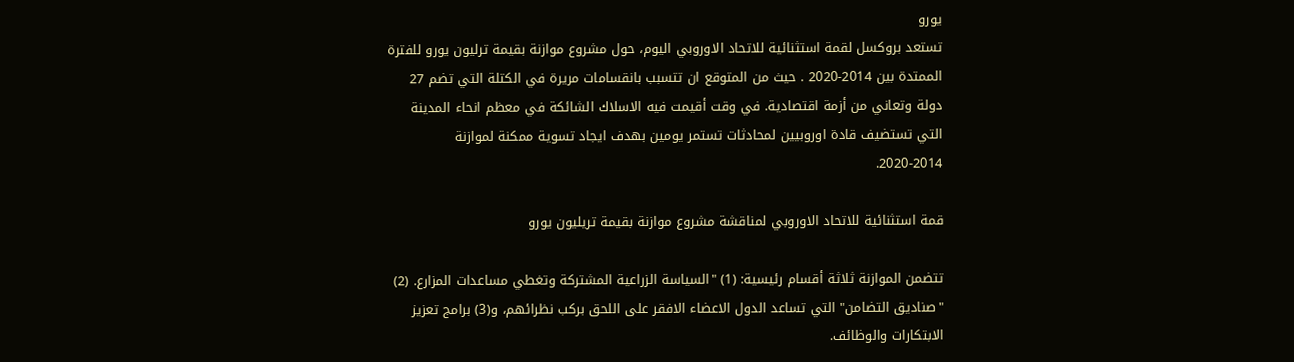يورو
تستعد بروكسل لقمة استثنائية للاتحاد الاوروبي اليوم، حول مشروع موازنة بقيمة ترليون يورو للفترة الممتدة بين 2014-2020 . حيث من المتوقع ان تتسبب بانقسامات مريرة في الكتلة التي تضم 27 دولة وتعاني من أزمة اقتصادية. في وقت أقيمت فيه الاسلاك الشائكة في معظم انحاء المدينة التي تستضيف قادة اوروبيين لمحادثات تستمر يومين بهدف ايجاد تسوية ممكنة لموازنة 2014-2020.

قمة استثنائية للاتحاد الاوروبي لمناقشة مشروع موازنة بقيمة تريليون يورو

تتضمن الموازنة ثلاثة أقسام رئيسية: (1) "السياسة الزراعية المشتركة وتغطي مساعدات المزارع. (2) "صناديق التضامن" التي تساعد الدول الاعضاء الافقر على اللحق بركب نظرائهم، و(3) برامج تعزيز الابتكارات والوظائف.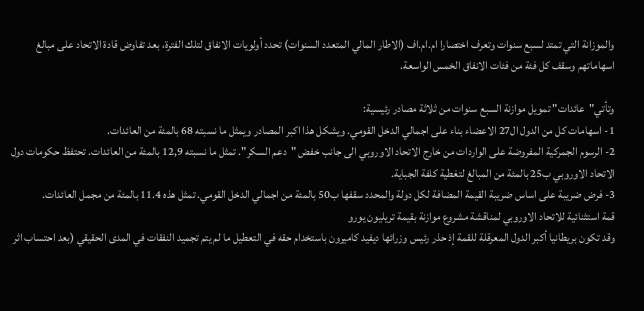والموزانة التي تمتد لسبع سنوات وتعرف اختصارا ام.ام.اف (الاطار المالي المتعدد السنوات) تحدد أولويات الانفاق لتلك الفترة، بعد تفاوض قادة الاتحاد على مبالغ اسهاماتهم وسقف كل فئة من فئات الانفاق الخمس الواسعة.

وتأتي"عائدات" تمويل موازنة السبع سنوات من ثلاثة مصادر رئيسية:
1- اسهامات كل من الدول ال27 الاعضاء بناء على اجمالي الدخل القومي. ويشكل هذا اكبر المصادر ويمثل ما نسبته 68 بالمئة من العائدات.
2- الرسوم الجمركية المفروضة على الواردات من خارج الاتحاد الاوروبي الى جانب خفض "دعم السكر". تمثل ما نسبته 12,9 بالمئة من العائدات. تحتفظ حكومات دول الاتحاد الاوروبي ب25 بالمئة من المبالغ لتغطية كلفة الجباية.
3- فرض ضريبة على اساس ضريبة القيمة المضافة لكل دولة والمحدد سقفها ب50 بالمئة من اجمالي الدخل القومي. تمثل هذه 11.4 بالمئة من مجمل العائدات.
قمة استثنائية للاتحاد الاوروبي لمناقشة مشروع موازنة بقيمة تريليون يورو
وقد تكون بريطانيا أكبر الدول المعرقلة للقمة إذ حذر رئيس وزرائها ديفيد كاميرون باستخدام حقه في التعطيل ما لم يتم تجميد النفقات في المدى الحقيقي (بعد احتساب اثر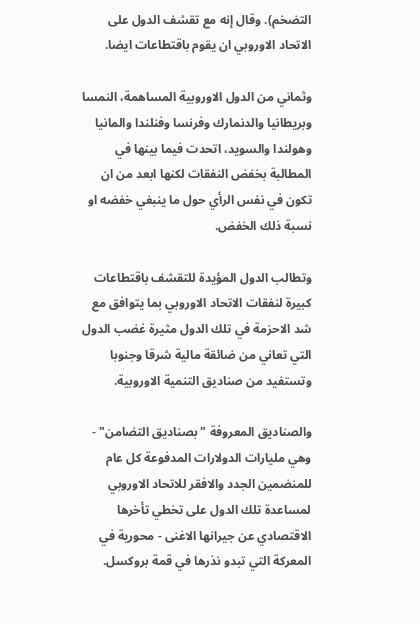التضخم). وقال إنه مع تقشف الدول على الاتحاد الاوروبي ان يقوم باقتطاعات ايضا.

وثماني من الدول الاوروبية المساهمة، النمسا وبريطانيا والدنمارك وفرنسا وفنلندا والمانيا وهولندا والسويد، اتحدت فيما بينها في المطالبة بخفض النفقات لكنها ابعد من ان تكون في نفس الرأي حول ما ينبغي خفضه او نسبة ذلك الخفض.

وتطالب الدول المؤيدة للتقشف باقتطاعات كبيرة لنفقات الاتحاد الاوروبي بما يتوافق مع شد الاحزمة في تلك الدول مثيرة غضب الدول التي تعاني من ضائقة مالية شرقا وجنوبا وتستفيد من صناديق التنمية الاوروبية.

والصناديق المعروفة "بصناديق التضامن" - وهي مليارات الدولارات المدفوعة كل عام للمنضمين الجدد والافقر للاتحاد الاوروبي لمساعدة تلك الدول على تخطي تأخرها الاقتصادي عن جيرانها الاغنى - محورية في المعركة التي تبدو نذرها في قمة بروكسل.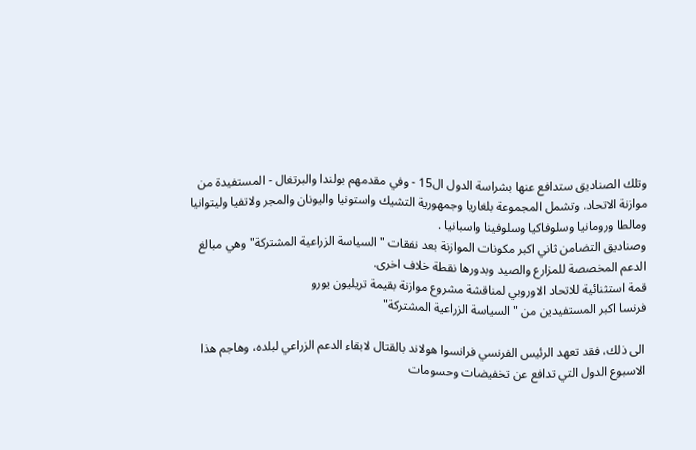وتلك الصناديق ستدافع عنها بشراسة الدول ال15 - وفي مقدمهم بولندا والبرتغال - المستفيدة من موازنة الاتحاد. وتشمل المجموعة بلغاريا وجمهورية التشيك واستونيا واليونان والمجر ولاتفيا وليتوانيا ومالطا ورومانيا وسلوفاكيا وسلوفينا واسبانيا .
وصناديق التضامن ثاني اكبر مكونات الموازنة بعد نفقات "السياسة الزراعية المشتركة" وهي مبالغ الدعم المخصصة للمزارع والصيد وبدورها نقطة خلاف اخرى.
قمة استثنائية للاتحاد الاوروبي لمناقشة مشروع موازنة بقيمة تريليون يورو
فرنسا اكبر المستفيدين من "السياسة الزراعية المشتركة"

الى ذلك، فقد تعهد الرئيس الفرنسي فرانسوا هولاند بالقتال لابقاء الدعم الزراعي لبلده، وهاجم هذا الاسبوع الدول التي تدافع عن تخفيضات وحسومات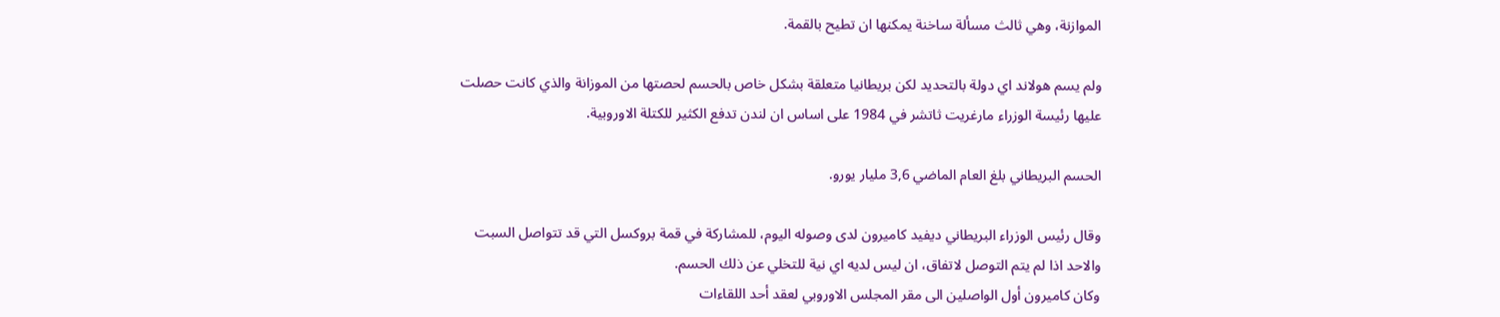الموازنة، وهي ثالث مسألة ساخنة يمكنها ان تطيح بالقمة.

ولم يسم هولاند اي دولة بالتحديد لكن بريطانيا متعلقة بشكل خاص بالحسم لحصتها من الموزانة والذي كانت حصلت عليها رئيسة الوزراء مارغريت ثاتشر في 1984 على اساس ان لندن تدفع الكثير للكتلة الاوروبية.

الحسم البريطاني بلغ العام الماضي 3,6 مليار يورو.

وقال رئيس الوزراء البريطاني ديفيد كاميرون لدى وصوله اليوم، للمشاركة في قمة بروكسل التي قد تتواصل السبت والاحد اذا لم يتم التوصل لاتفاق، ان ليس لديه اي نية للتخلي عن ذلك الحسم.
وكان كاميرون أول الواصلين الى مقر المجلس الاوروبي لعقد أحد اللقاءات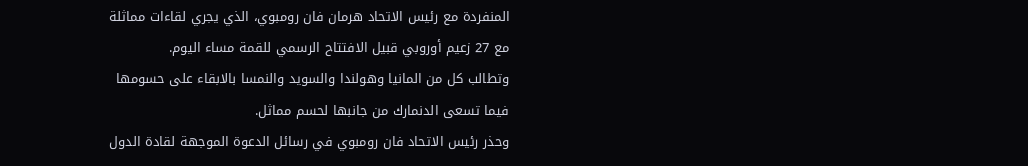المنفردة مع رئيس الاتحاد هرمان فان رومبوي، الذي يجري لقاءات مماثلة مع 27 زعيم أوروبي قبيل الافتتاح الرسمي للقمة مساء اليوم.
وتطالب كل من المانيا وهولندا والسويد والنمسا بالابقاء على حسومها فيما تسعى الدنمارك من جانبها لحسم مماثل.
وحذر رئيس الاتحاد فان رومبوي في رسائل الدعوة الموجهة لقادة الدول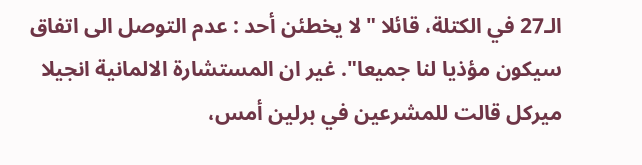الـ27 في الكتلة، قائلا "لا يخطئن أحد : عدم التوصل الى اتفاق سيكون مؤذيا لنا جميعا". غير ان المستشارة الالمانية انجيلا ميركل قالت للمشرعين في برلين أمس،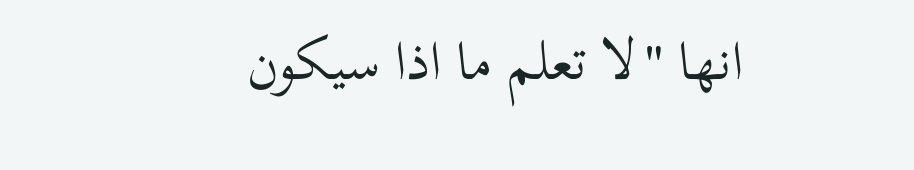انها "لا تعلم ما اذا سيكون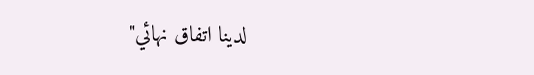لدينا اتفاق نهائي"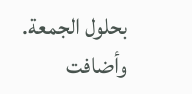بحلول الجمعة. وأضافت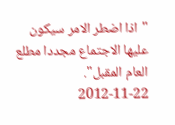"اذا اضطر الامر سيكون عليها الاجتماع مجددا مطلع العام المقبل".
2012-11-22